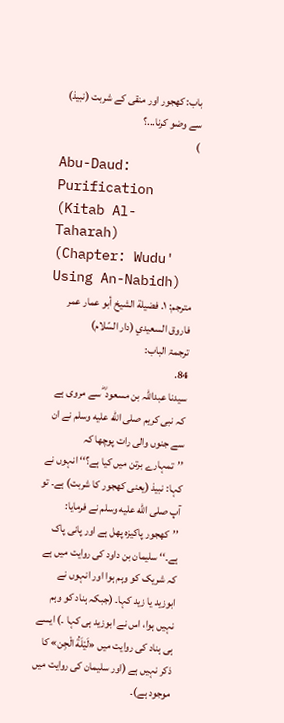باب: کھجور اور منقی کے شربت (نبیذ) سے وضو کرنا...؟
)
Abu-Daud:
Purification (Kitab Al-Taharah)
(Chapter: Wudu' Using An-Nabidh)
مترجم: ١. فضيلة الشيخ أبو عمار عمر فاروق السعيدي (دار السّلام)
ترجمۃ الباب:
84.
سیدنا عبداللہ بن مسعود ؓ سے مروی ہے کہ نبی کریم صلى الله عليه وسلم نے ان سے جنوں والی رات پوچھا کہ ’’تمہارے برتن میں کیا ہے؟‘‘ انہوں نے کہا: نبیذ (یعنی کھجور کا شربت) ہے۔ تو آپ صلى الله عليه وسلم نے فرمایا: ’’کھجور پاکیزہ پھل ہے اور پانی پاک ہے۔‘‘ سلیمان بن داود کی روایت میں ہے کہ شریک کو وہم ہوا اور انہوں نے ابوزید یا زید کہا۔ (جبکہ ہناد کو وہم نہیں ہوا، اس نے ابوزید ہی کہا ۔) ایسے ہی ہناد کی روایت میں «لَيْلَةُ الْجِن» کا ذکر نہیں ہے (اور سلیمان کی روایت میں موجود ہے)۔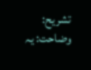تشریح:
وضاحت: یہ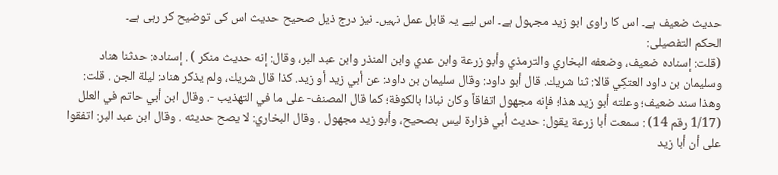حدیث ضعیف ہے۔ اس کا راوی ابو زید مجہول ہے۔ اس لیے یہ قابل عمل نہیں۔ نیز درج ذیل صحیح حدیث اس کی توضیح کر رہی ہے۔
الحکم التفصیلی:
(قلت: إسناده ضعيف، وضعفه البخاري والترمذي وأبو زرعة وابن عدي وابن المنذر وابن عبد البر، وقال: إنه حديث منكر ) . إسناده: حدثنا هناد وسليمان بن داود العتكِي قالا: ثنا شريك. قال أبو داود: وقال سليمان بن داود: عن أبي زيد أو زيد. كذا قال شريك، ولم يذكر هناد: ليلة الجن . قلت: وهذا سند ضعيف؛ وعلته أبو زيد هذا؛ فإنه مجهول اتفاقاً وكان نباذا بالكوفة؛ كما قال المصنف- على ما في التهذيب -. وقال ابن أبي حاتم في العلل (1/17 رقم 14) : سمعت أبا زرعة يقول: حديث أبي فزارة ليس بصحيح، وأبو زيد مجهول . وقال البخاري: لا يصح حديثه . وقال ابن عبد البر: اتفقوا على أن أبا زيد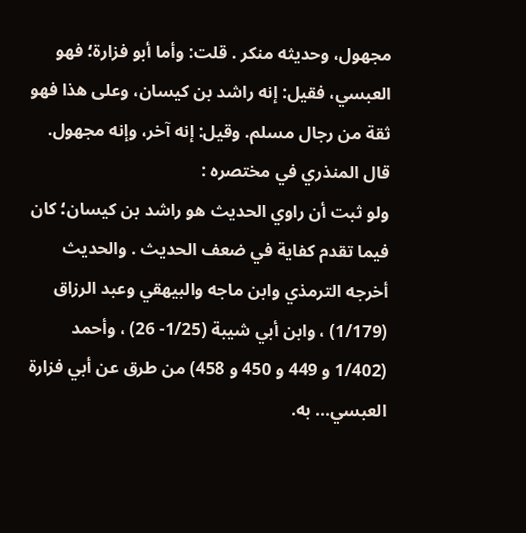مجهول، وحديثه منكر . قلت: وأما أبو فزارة؛ فهو العبسي، فقيل: إنه راشد بن كيسان، وعلى هذا فهو ثقة من رجال مسلم. وقيل: إنه آخر، وإنه مجهول. قال المنذري في مختصره :
ولو ثبت أن راوي الحديث هو راشد بن كيسان؛ كان فيما تقدم كفاية في ضعف الحديث . والحديث أخرجه الترمذي وابن ماجه والبيهقي وعبد الرزاق (1/179) ، وابن أبي شيبة (1/25- 26) ، وأحمد (1/402 و 449 و 450 و 458) من طرق عن أبي فزارة العبسي... به.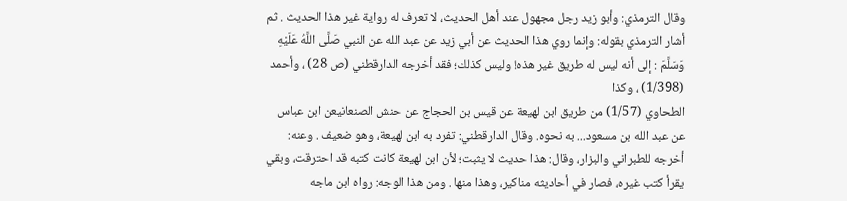وقال الترمذي: وأبو زيد رجل مجهول عند أهل الحديث، لا تعرف له رواية غير هذا الحديث . ثم أشار الترمذي بقوله: وإنما روي هذا الحديث عن أبي زيد عن عبد الله عن النبي صَلَّى اللَّهُ عَلَيْهِ وَسَلَّمَ : إلى أنه ليس له طريق غير هذه! وليس كذلك؛ فقد أخرجه الدارقطني (ص 28) ، وأحمد (1/398) ، وكذا
الطحاوي (1/57) من طريق ابن لهيعة عن قيس بن الحجاج عن حنش الصنعانيعن ابن عباس عن عبد الله بن مسعود... به نحوه. وقال الدارقطني: تفرد به ابن لهيعة، وهو ضعيف . وعنه: أخرجه للطبراني والبزار، وقال: هذا حديث لا يثبت؛ لأن ابن لهيعة كانت كتبه قد احترقت، وبقي يقرأ كتب غيره، فصار في أحاديثه مناكير، وهذا منها . ومن هذا الوجه: رواه ابن ماجه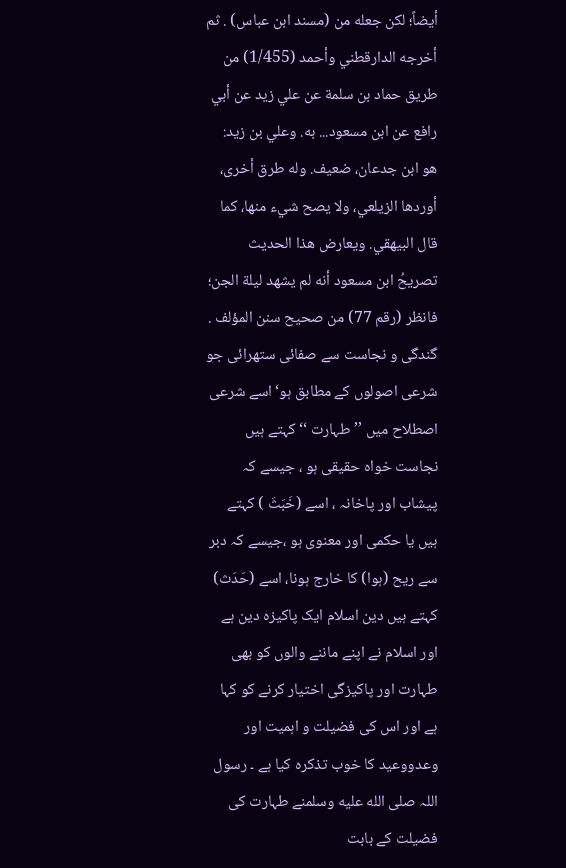أيضاً؛ لكن جعله من (مسند ابن عباس) . ثم أخرجه الدارقطني وأحمد (1/455) من طريق حماد بن سلمة عن علي زيد عن أبي رافع عن ابن مسعود... به. وعلي بن زيد: هو ابن جدعان، ضعيف. وله طرق أخرى، أوردها الزيلعي، ولا يصح شيء منها، كما قال البيهقي. ويعارض هذا الحديث تصريحُ ابن مسعود أنه لم يشهد ليلة الجن؛ فانظر (رقم 77) من صحيح سنن المؤلف .
گندگی و نجاست سے صفائی ستھرائی جو شرعی اصولوں کے مطابق ہو‘ اسے شرعی اصطلاح میں ’’طہارت ‘‘ کہتے ہیں نجاست خواہ حقیقی ہو ، جیسے کہ پیشاب اور پاخانہ ، اسے (خَبَثَ ) کہتے ہیں یا حکمی اور معنوی ہو ،جیسے کہ دبر سے ریح (ہوا) کا خارج ہونا، اسے (حَدَث) کہتے ہیں دین اسلام ایک پاکیزہ دین ہے اور اسلام نے اپنے ماننے والوں کو بھی طہارت اور پاکیزگی اختیار کرنے کو کہا ہے اور اس کی فضیلت و اہمیت اور وعدووعید کا خوب تذکرہ کیا ہے ۔ رسول اللہ صلى الله عليه وسلمنے طہارت کی فضیلت کے بابت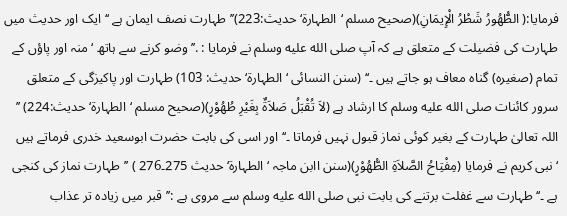فرمایا:( الطُّهُورُ شَطْرُ الْإِيمَانِ)(صحیح مسلم ‘الطہارۃ‘ حدیث:223)’’طہارت نصف ایمان ہے ‘‘ ایک اور حدیث میں طہارت کی فضیلت کے متعلق ہے کہ آپ صلى الله عليه وسلم نے فرمایا : .’’وضو کرنے سے ہاتھ ‘منہ اور پاؤں کے تمام (صغیرہ) گناہ معاف ہو جاتے ہیں ۔‘‘ (سنن النسائی ‘ الطہارۃ‘ حدیث: 103) طہارت اور پاکیزگی کے متعلق سرور کائنات صلى الله عليه وسلم کا ارشاد ہے (لاَ تُقْبَلُ صَلاَةٌ بِغَيْرِ طُهُوْرٍ)(صحيح مسلم ‘الطہارۃ‘ حدیث:224) ’’ اللہ تعالیٰ طہارت کے بغیر کوئی نماز قبول نہیں فرماتا ۔‘‘اور اسی کی بابت حضرت ابوسعید خدری فرماتے ہیں ‘نبی کریم نے فرمایا (مِفْتِاحُ الصَّلاَةِ الطُّهُوْرٍ)(سنن اابن ماجہ ‘الطہارۃ‘حدیث 275۔276 ) ’’طہارت نماز کی کنجی ہے ۔‘‘ طہارت سے غفلت برتنے کی بابت نبی صلى الله عليه وسلم سے مروی ہے :’’قبر میں زیادہ تر عذاب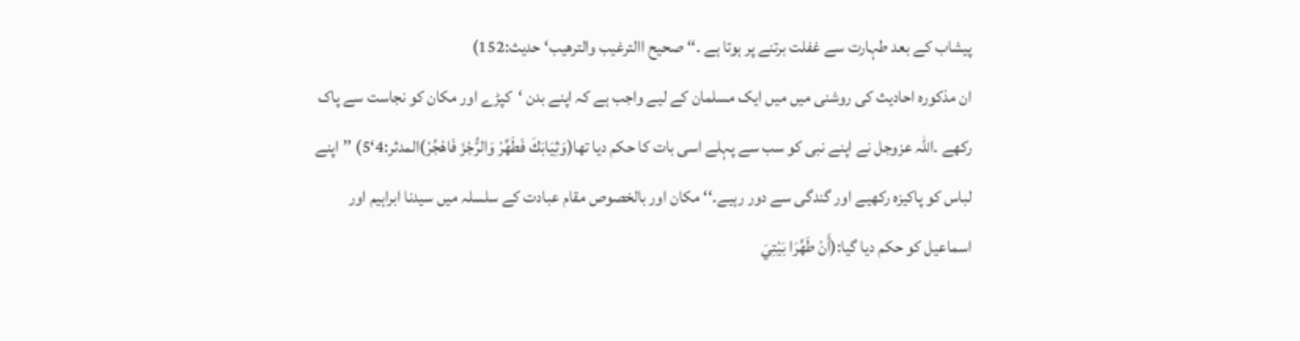پیشاب کے بعد طہارت سے غفلت برتنے پر ہوتا ہے ۔‘‘ صحیح االترغیب والترھیب‘حدیث:152)
ان مذکورہ احادیث کی روشنی میں میں ایک مسلمان کے لیے واجب ہے کہ اپنے بدن ‘کپڑے اور مکان کو نجاست سے پاک رکھے ۔اللہ عزوجل نے اپنے نبی کو سب سے پہلے اسی بات کا حکم دیا تھا(وَثِيَابَكَ فَطَهِّرْ وَالرُّجْزَ فَاهْجُرْ)المدثر:4‘5) ’’اپنے لباس کو پاکیزہ رکھیے اور گندگی سے دور رہیے۔‘‘ مکان اور بالخصوص مقام عبادت کے سلسلہ میں سیدنا ابراہیم اور اسماعیل کو حکم دیا گیا:(أَنْ طَهِّرَا بَيْتِيَ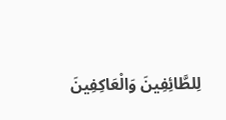لِلطَّائِفِينَ وَالْعَاكِفِينَ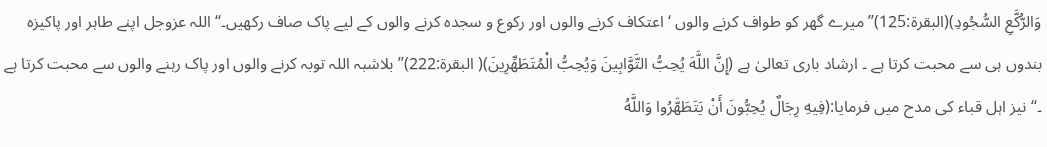وَالرُّكَّعِ السُّجُودِ)(البقرۃ:125)’’میرے گھر کو طواف کرنے والوں ‘اعتکاف کرنے والوں اور رکوع و سجدہ کرنے والوں کے لیے پاک صاف رکھیں۔‘‘ اللہ عزوجل اپنے طاہر اور پاکیزہ بندوں ہی سے محبت کرتا ہے ۔ ارشاد باری تعالیٰ ہے (إِنَّ اللَّهَ يُحِبُّ التَّوَّابِينَ وَيُحِبُّ الْمُتَطَهِّرِينَ)( البقرۃ:222)’’بلاشبہ اللہ توبہ کرنے والوں اور پاک رہنے والوں سے محبت کرتا ہے ۔‘‘ نیز اہل قباء کی مدح میں فرمایا:(فِيهِ رِجَالٌ يُحِبُّونَ أَنْ يَتَطَهَّرُوا وَاللَّهُ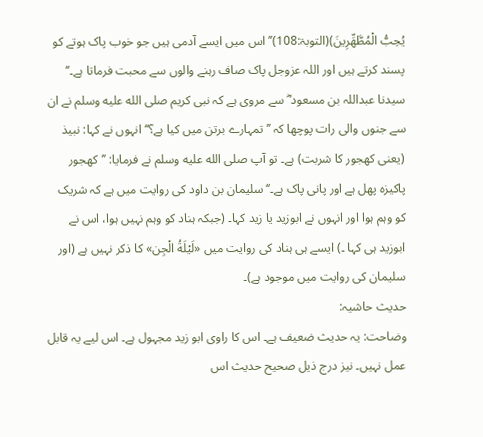يُحِبُّ الْمُطَّهِّرِينَ)(التوبۃ:108)’’اس میں ایسے آدمی ہیں جو خوب پاک ہوتے کو پسند کرتے ہیں اور اللہ عزوجل پاک صاف رہنے والوں سے محبت فرماتا ہے۔‘‘
سیدنا عبداللہ بن مسعود ؓ سے مروی ہے کہ نبی کریم صلى الله عليه وسلم نے ان سے جنوں والی رات پوچھا کہ ’’تمہارے برتن میں کیا ہے؟‘‘ انہوں نے کہا: نبیذ (یعنی کھجور کا شربت) ہے۔ تو آپ صلى الله عليه وسلم نے فرمایا: ’’کھجور پاکیزہ پھل ہے اور پانی پاک ہے۔‘‘ سلیمان بن داود کی روایت میں ہے کہ شریک کو وہم ہوا اور انہوں نے ابوزید یا زید کہا۔ (جبکہ ہناد کو وہم نہیں ہوا، اس نے ابوزید ہی کہا ۔) ایسے ہی ہناد کی روایت میں «لَيْلَةُ الْجِن» کا ذکر نہیں ہے (اور سلیمان کی روایت میں موجود ہے)۔
حدیث حاشیہ:
وضاحت: یہ حدیث ضعیف ہے۔ اس کا راوی ابو زید مجہول ہے۔ اس لیے یہ قابل عمل نہیں۔ نیز درج ذیل صحیح حدیث اس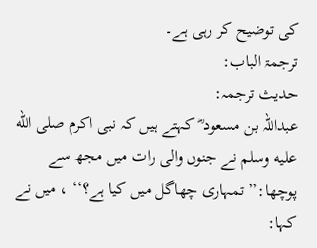کی توضیح کر رہی ہے۔
ترجمۃ الباب:
حدیث ترجمہ:
عبداللہ بن مسعود ؓ کہتے ہیں کہ نبی اکرم صلى الله عليه وسلم نے جنوں والی رات میں مجھ سے پوچھا:’’تمہاری چھاگل میں کیا ہے؟‘‘ ، میں نے کہا: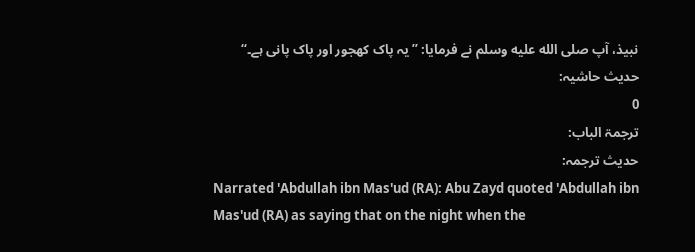نبیذ، آپ صلى الله عليه وسلم نے فرمایا: ’’یہ پاک کھجور اور پاک پانی ہے۔‘‘
حدیث حاشیہ:
0
ترجمۃ الباب:
حدیث ترجمہ:
Narrated 'Abdullah ibn Mas'ud (RA): Abu Zayd quoted 'Abdullah ibn Mas'ud (RA) as saying that on the night when the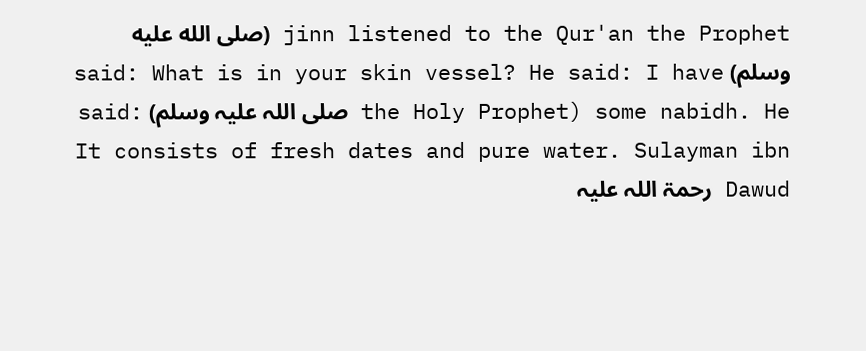jinn listened to the Qur'an the Prophet (صلى الله عليه وسلم) said: What is in your skin vessel? He said: I have some nabidh. He (the Holy Prophet صلی اللہ علیہ وسلم) said: It consists of fresh dates and pure water. Sulayman ibn Dawud رحمۃ اللہ علیہ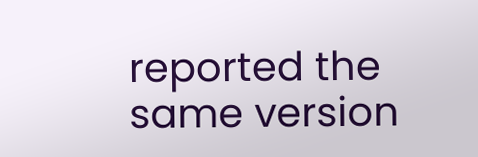reported the same version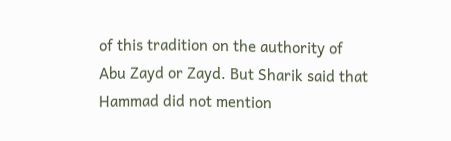of this tradition on the authority of Abu Zayd or Zayd. But Sharik said that Hammad did not mention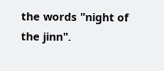the words "night of the jinn".